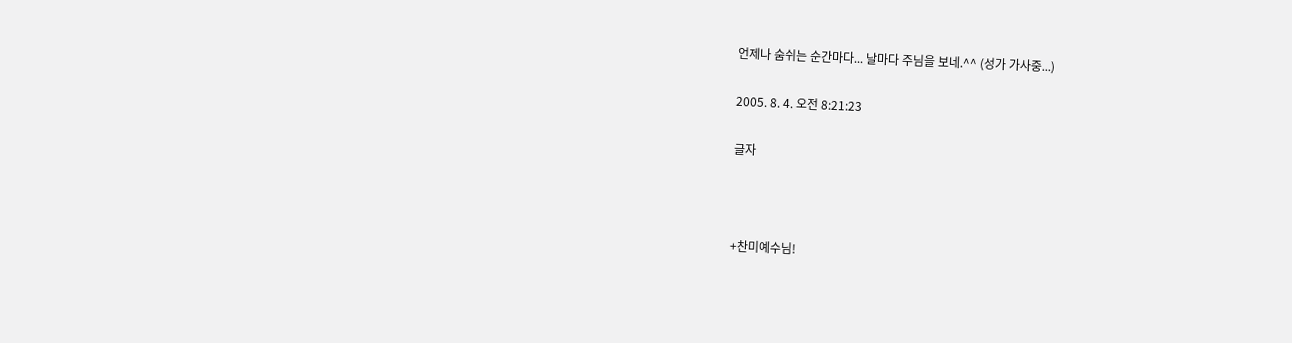언제나 숨쉬는 순간마다... 날마다 주님을 보네.^^ (성가 가사중...)

2005. 8. 4. 오전 8:21:23

글자



+찬미예수님!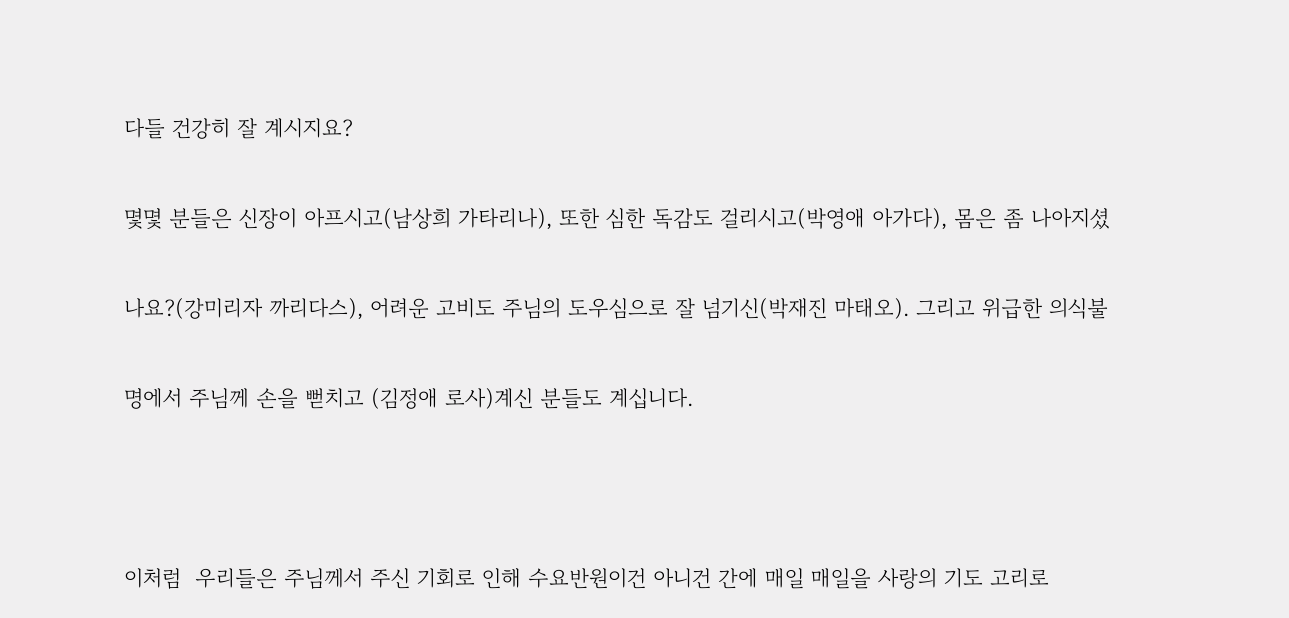다들 건강히 잘 계시지요?

몇몇 분들은 신장이 아프시고(남상희 가타리나), 또한 심한 독감도 걸리시고(박영애 아가다), 몸은 좀 나아지셨

나요?(강미리자 까리다스), 어려운 고비도 주님의 도우심으로 잘 넘기신(박재진 마태오). 그리고 위급한 의식불

명에서 주님께 손을 뻗치고 (김정애 로사)계신 분들도 계십니다.



이처럼  우리들은 주님께서 주신 기회로 인해 수요반원이건 아니건 간에 매일 매일을 사랑의 기도 고리로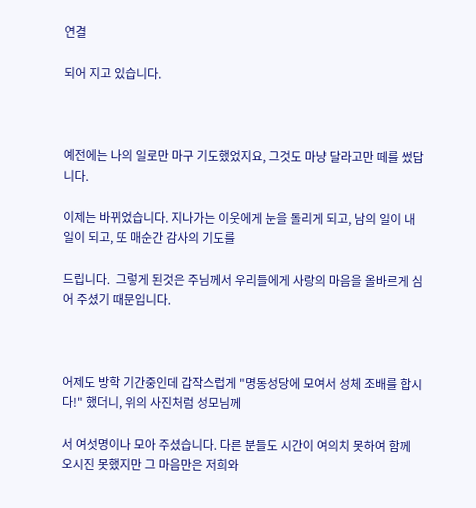연결

되어 지고 있습니다.



예전에는 나의 일로만 마구 기도했었지요, 그것도 마냥 달라고만 떼를 썼답니다.

이제는 바뀌었습니다. 지나가는 이웃에게 눈을 돌리게 되고, 남의 일이 내일이 되고, 또 매순간 감사의 기도를

드립니다.  그렇게 된것은 주님께서 우리들에게 사랑의 마음을 올바르게 심어 주셨기 때문입니다.



어제도 방학 기간중인데 갑작스럽게 "명동성당에 모여서 성체 조배를 합시다!" 했더니, 위의 사진처럼 성모님께

서 여섯명이나 모아 주셨습니다. 다른 분들도 시간이 여의치 못하여 함께 오시진 못했지만 그 마음만은 저희와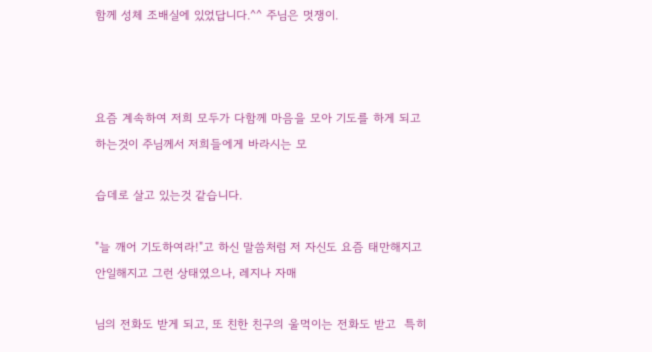함께 성체 조배실에 있었답니다.^^ 주님은 멋쟁이.



요즘 계속하여 저희 모두가 다함께 마음을 모아 기도를 하게 되고 하는것이 주님께서 저희들에게 바라시는 모

습데로 살고 있는것 같습니다.

"늘 깨어 기도하여라!"고 하신 말씀처럼 저 자신도 요즘 태만해지고 안일해지고 그런 상태였으나, 레지나 자매

님의 전화도 받게 되고, 또 친한 친구의 울먹이는 전화도 받고  특히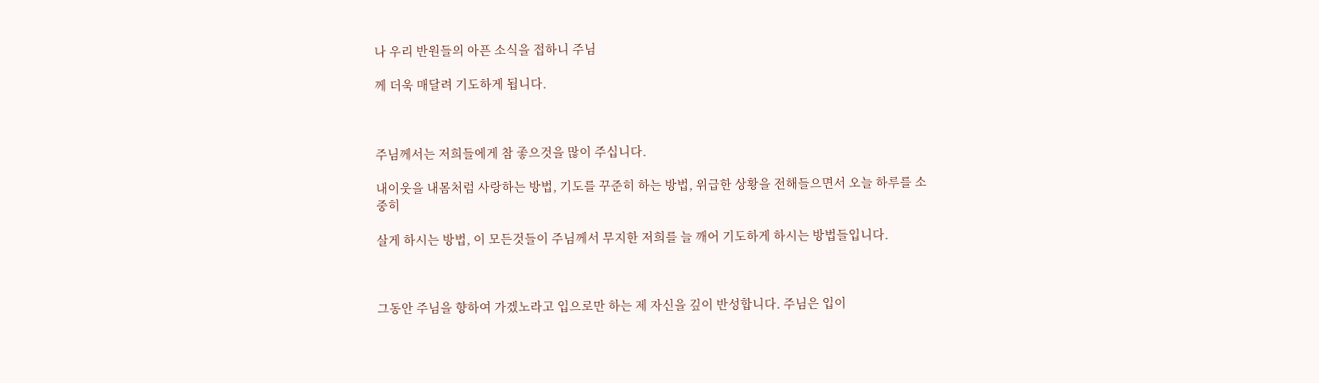나 우리 반원들의 아픈 소식을 접하니 주님

께 더욱 매달려 기도하게 됩니다.



주님께서는 저희들에게 참 좋으것을 많이 주십니다.

내이웃을 내몸처럼 사랑하는 방법, 기도를 꾸준히 하는 방법, 위급한 상황을 전해들으면서 오늘 하루를 소중히

살게 하시는 방법, 이 모든것들이 주님께서 무지한 저희를 늘 깨어 기도하게 하시는 방법들입니다.



그동안 주님을 향하여 가겠노라고 입으로만 하는 제 자신을 깊이 반성합니다. 주님은 입이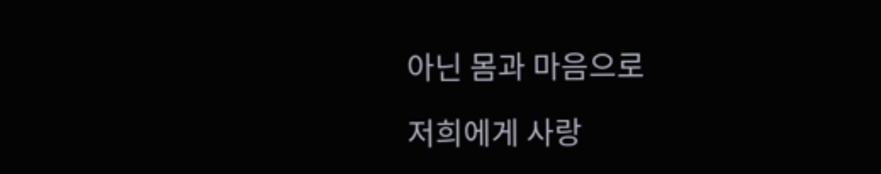아닌 몸과 마음으로

저희에게 사랑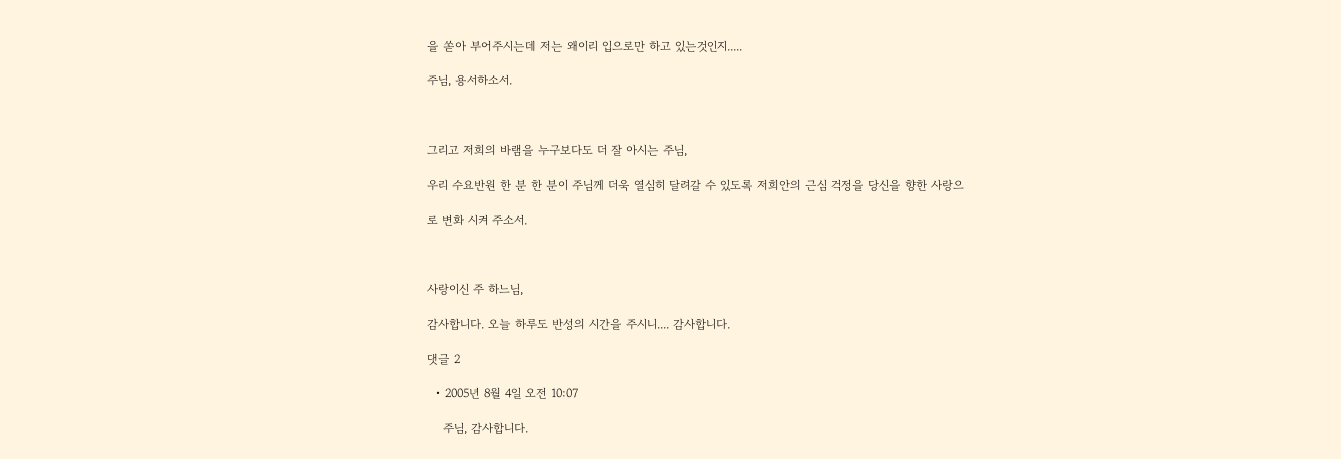을 쏟아 부어주시는데 저는 왜이리 입으로만 하고 있는것인지.....

주님, 용서하소서.



그리고 저희의 바램을 누구보다도 더 잘 아시는 주님,

우리 수요반원 한 분 한 분이 주님께 더욱 열심히 달려갈 수 있도록 저희안의 근심 걱정을 당신을 향한 사랑으

로 변화 시켜 주소서.



사랑이신 주 하느님,

감사합니다. 오늘 하루도 반성의 시간을 주시니.... 감사합니다.

댓글 2

  • 2005년 8월 4일 오전 10:07

    주님, 감사합니다.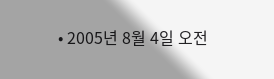• 2005년 8월 4일 오전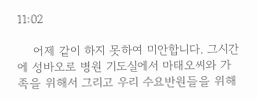11:02

    어제 같이 하지 못하여 미안합니다. 그시간에 성바오로 병원 기도실에서 마태오씨와 가족을 위해서 그리고 우리 수요반원들을 위해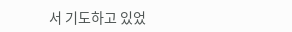서 기도하고 있었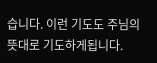습니다. 이런 기도도 주님의 뜻대로 기도하게됩니다.